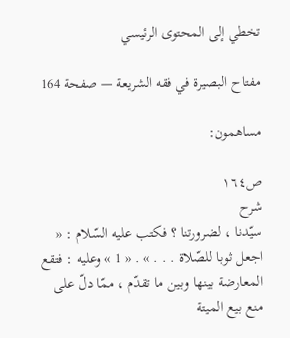تخطي إلى المحتوى الرئيسي

مفتاح البصيرة في فقه الشريعة — صفحة 164

مساهمون:

ص١٦٤
شرح
سيّدنا ، لضرورتنا ؟ فكتب عليه السّلام : « اجعل ثوبا للصّلاة . . . » . « 1 » وعليه : فتقع المعارضة بينها وبين ما تقدّم ، ممّا دلّ على منع بيع الميتة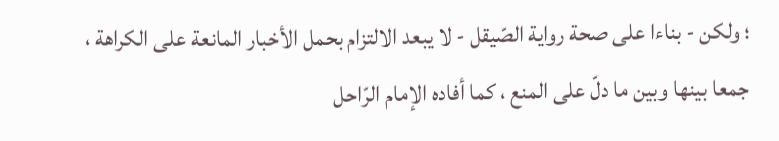؛ ولكن - بناءا على صحة رواية الصّيقل - لا يبعد الالتزام بحمل الأخبار المانعة على الكراهة ، جمعا بينها وبين ما دلّ على المنع ، كما أفاده الإمام الرّاحل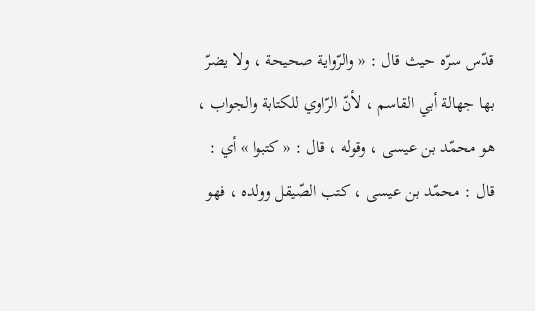قدّس سرّه حيث قال : « والرّواية صحيحة ، ولا يضرّ بها جهالة أبي القاسم ، لأنّ الرّاوي للكتابة والجواب ، هو محمّد بن عيسى ، وقوله ، قال : « كتبوا » أي : قال : محمّد بن عيسى ، كتب الصّيقل وولده ، فهو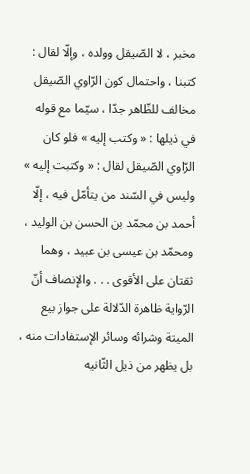مخبر ، لا الصّيقل وولده ، وإلّا لقال : كتبنا ، واحتمال كون الرّاوي الصّيقل مخالف للظّاهر جدّا ، سيّما مع قوله في ذيلها : « وكتب إليه » فلو كان الرّاوي الصّيقل لقال : « وكتبت إليه » وليس في السّند من يتأمّل فيه ، إلّا أحمد بن محمّد بن الحسن بن الوليد ، ومحمّد بن عيسى بن عبيد ، وهما ثقتان على الأقوى . . . والإنصاف أنّ الرّواية ظاهرة الدّلالة على جواز بيع الميتة وشرائه وسائر الإستفادات منه ، بل يظهر من ذيل الثّانيه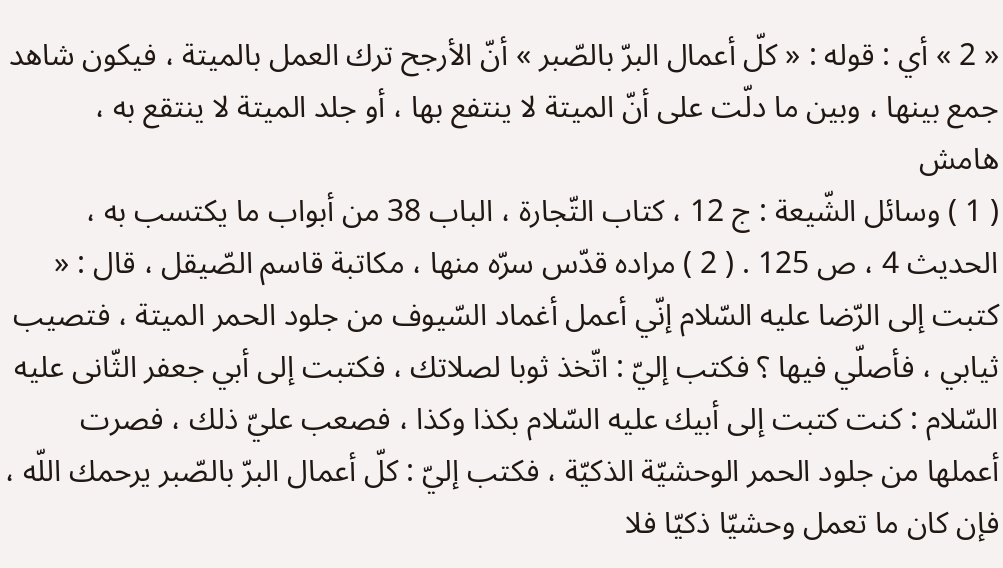« 2 » أي : قوله : « كلّ أعمال البرّ بالصّبر » أنّ الأرجح ترك العمل بالميتة ، فيكون شاهد جمع بينها ، وبين ما دلّت على أنّ الميتة لا ينتفع بها ، أو جلد الميتة لا ينتقع به ،
هامش
( 1 ) وسائل الشّيعة : ج 12 ، كتاب التّجارة ، الباب 38 من أبواب ما يكتسب به ، الحديث 4 ، ص 125 . ( 2 ) مراده قدّس سرّه منها ، مكاتبة قاسم الصّيقل ، قال : « كتبت إلى الرّضا عليه السّلام إنّي أعمل أغماد السّيوف من جلود الحمر الميتة ، فتصيب ثيابي ، فأصلّي فيها ؟ فكتب إليّ : اتّخذ ثوبا لصلاتك ، فكتبت إلى أبي جعفر الثّانى عليه السّلام : كنت كتبت إلى أبيك عليه السّلام بكذا وكذا ، فصعب عليّ ذلك ، فصرت أعملها من جلود الحمر الوحشيّة الذكيّة ، فكتب إليّ : كلّ أعمال البرّ بالصّبر يرحمك اللّه ، فإن كان ما تعمل وحشيّا ذكيّا فلا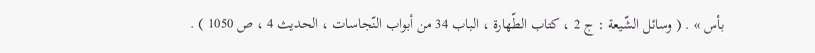بأس » . ( وسائل الشّيعة : ج 2 ، كتاب الطّهارة ، الباب 34 من أبواب النّجاسات ، الحديث 4 ، ص 1050 ) .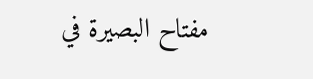مفتاح البصيرة في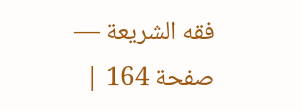فقه الشريعة — صفحة 164 |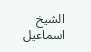الشيخ اسماعيل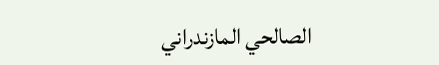الصالحي المازندراني